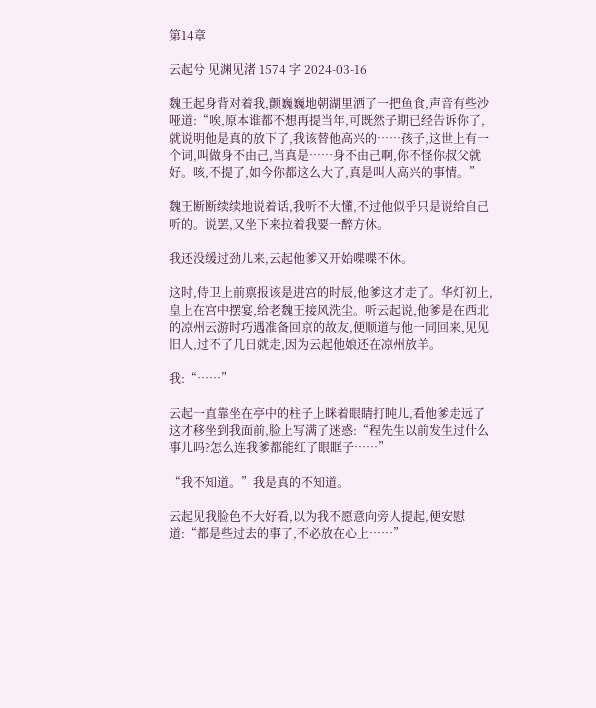第14章

云起兮 见渊见渚 1574 字 2024-03-16

魏王起身背对着我,颤巍巍地朝湖里洒了一把鱼食,声音有些沙哑道:“唉,原本谁都不想再提当年,可既然子期已经告诉你了,就说明他是真的放下了,我该替他高兴的……孩子,这世上有一个词,叫做身不由己,当真是……身不由己啊,你不怪你叔父就好。咳,不提了,如今你都这么大了,真是叫人高兴的事情。”

魏王断断续续地说着话,我听不大懂,不过他似乎只是说给自己听的。说罢,又坐下来拉着我要一醉方休。

我还没缓过劲儿来,云起他爹又开始喋喋不休。

这时,侍卫上前禀报该是进宫的时辰,他爹这才走了。华灯初上,皇上在宫中摆宴,给老魏王接风洗尘。听云起说,他爹是在西北的凉州云游时巧遇准备回京的故友,便顺道与他一同回来,见见旧人,过不了几日就走,因为云起他娘还在凉州放羊。

我:“……”

云起一直靠坐在亭中的柱子上眯着眼睛打盹儿,看他爹走远了这才移坐到我面前,脸上写满了迷惑:“程先生以前发生过什么事儿吗?怎么连我爹都能红了眼眶子……”

“我不知道。”我是真的不知道。

云起见我脸色不大好看,以为我不愿意向旁人提起,便安慰道:“都是些过去的事了,不必放在心上……”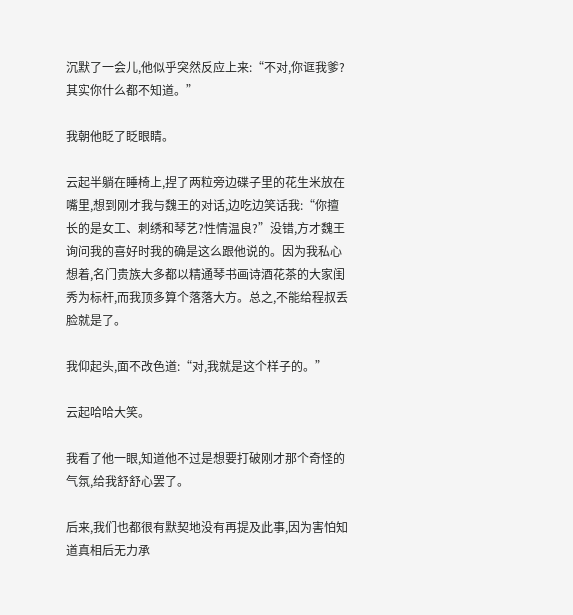沉默了一会儿,他似乎突然反应上来:“不对,你诓我爹?其实你什么都不知道。”

我朝他眨了眨眼睛。

云起半躺在睡椅上,捏了两粒旁边碟子里的花生米放在嘴里,想到刚才我与魏王的对话,边吃边笑话我:“你擅长的是女工、刺绣和琴艺?性情温良?”没错,方才魏王询问我的喜好时我的确是这么跟他说的。因为我私心想着,名门贵族大多都以精通琴书画诗酒花茶的大家闺秀为标杆,而我顶多算个落落大方。总之,不能给程叔丢脸就是了。

我仰起头,面不改色道:“对,我就是这个样子的。”

云起哈哈大笑。

我看了他一眼,知道他不过是想要打破刚才那个奇怪的气氛,给我舒舒心罢了。

后来,我们也都很有默契地没有再提及此事,因为害怕知道真相后无力承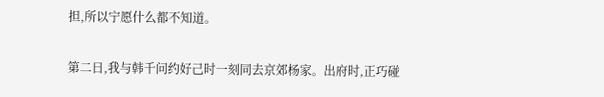担,所以宁愿什么都不知道。

第二日,我与韩千问约好己时一刻同去京郊杨家。出府时,正巧碰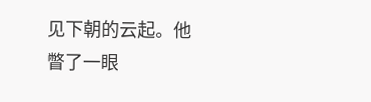见下朝的云起。他瞥了一眼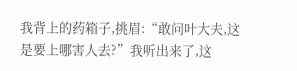我背上的药箱子,挑眉:“敢问叶大夫,这是要上哪害人去?”我听出来了,这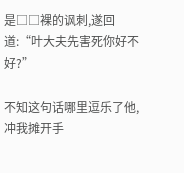是□□裸的讽刺,遂回道:“叶大夫先害死你好不好?”

不知这句话哪里逗乐了他,冲我摊开手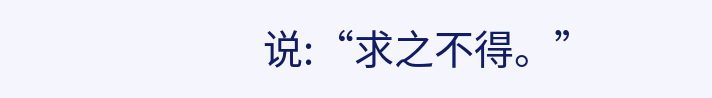说:“求之不得。”